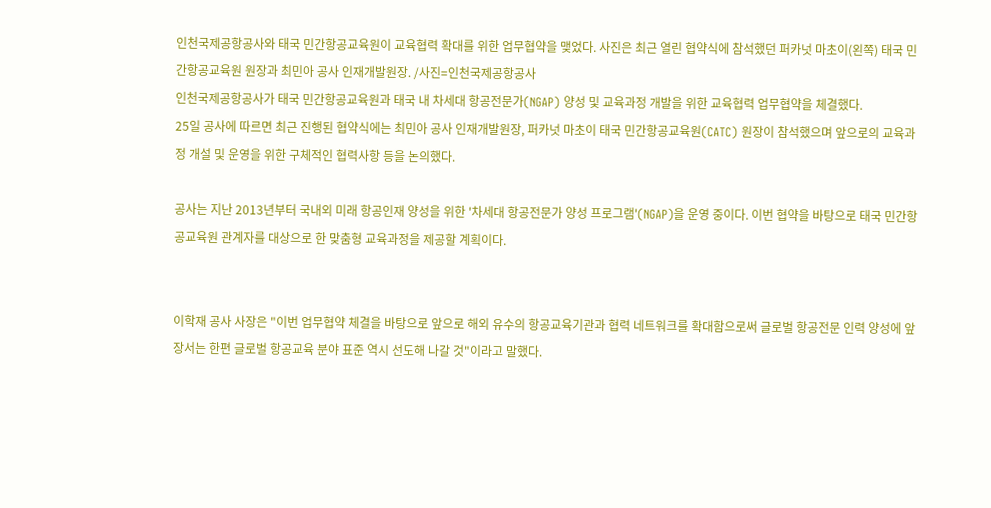인천국제공항공사와 태국 민간항공교육원이 교육협력 확대를 위한 업무협약을 맺었다. 사진은 최근 열린 협약식에 참석했던 퍼카넛 마초이(왼쪽) 태국 민간항공교육원 원장과 최민아 공사 인재개발원장. /사진=인천국제공항공사
인천국제공항공사가 태국 민간항공교육원과 태국 내 차세대 항공전문가(NGAP) 양성 및 교육과정 개발을 위한 교육협력 업무협약을 체결했다.
25일 공사에 따르면 최근 진행된 협약식에는 최민아 공사 인재개발원장, 퍼카넛 마초이 태국 민간항공교육원(CATC) 원장이 참석했으며 앞으로의 교육과정 개설 및 운영을 위한 구체적인 협력사항 등을 논의했다.

공사는 지난 2013년부터 국내외 미래 항공인재 양성을 위한 '차세대 항공전문가 양성 프로그램'(NGAP)을 운영 중이다. 이번 협약을 바탕으로 태국 민간항공교육원 관계자를 대상으로 한 맞춤형 교육과정을 제공할 계획이다.


이학재 공사 사장은 "이번 업무협약 체결을 바탕으로 앞으로 해외 유수의 항공교육기관과 협력 네트워크를 확대함으로써 글로벌 항공전문 인력 양성에 앞장서는 한편 글로벌 항공교육 분야 표준 역시 선도해 나갈 것"이라고 말했다.